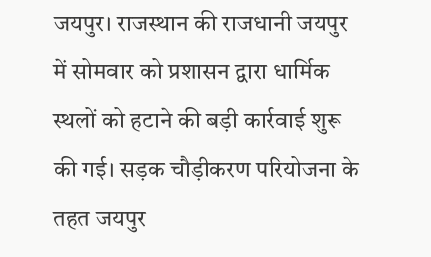जयपुर। राजस्थान की राजधानी जयपुर में सोमवार को प्रशासन द्वारा धार्मिक स्थलों को हटाने की बड़ी कार्रवाई शुरू की गई। सड़क चौड़ीकरण परियोजना के तहत जयपुर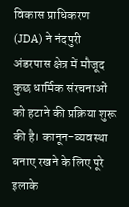विकास प्राधिकरण (JDA) ने नंदपुरी अंडरपास क्षेत्र में मौजूद कुछ धार्मिक संरचनाओं को हटाने की प्रक्रिया शुरू की है। कानून-व्यवस्था बनाए रखने के लिए पूरे इलाके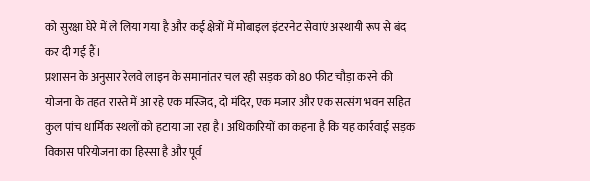को सुरक्षा घेरे में ले लिया गया है और कई क्षेत्रों में मोबाइल इंटरनेट सेवाएं अस्थायी रूप से बंद कर दी गई हैं।
प्रशासन के अनुसार रेलवे लाइन के समानांतर चल रही सड़क को 80 फीट चौड़ा करने की योजना के तहत रास्ते में आ रहे एक मस्जिद, दो मंदिर, एक मजार और एक सत्संग भवन सहित कुल पांच धार्मिक स्थलों को हटाया जा रहा है। अधिकारियों का कहना है कि यह कार्रवाई सड़क विकास परियोजना का हिस्सा है और पूर्व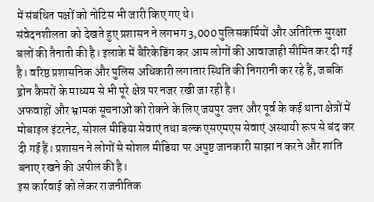में संबंधित पक्षों को नोटिस भी जारी किए गए थे।
संवेदनशीलता को देखते हुए प्रशासन ने लगभग 3,000 पुलिसकर्मियों और अतिरिक्त सुरक्षा बलों की तैनाती की है। इलाके में बैरिकेडिंग कर आम लोगों की आवाजाही सीमित कर दी गई है। वरिष्ठ प्रशासनिक और पुलिस अधिकारी लगातार स्थिति की निगरानी कर रहे हैं, जबकि ड्रोन कैमरों के माध्यम से भी पूरे क्षेत्र पर नजर रखी जा रही है।
अफवाहों और भ्रामक सूचनाओं को रोकने के लिए जयपुर उत्तर और पूर्व के कई थाना क्षेत्रों में मोबाइल इंटरनेट, सोशल मीडिया सेवाएं तथा बल्क एसएमएस सेवाएं अस्थायी रूप से बंद कर दी गई हैं। प्रशासन ने लोगों से सोशल मीडिया पर अपुष्ट जानकारी साझा न करने और शांति बनाए रखने की अपील की है।
इस कार्रवाई को लेकर राजनीतिक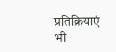प्रतिक्रियाएं भी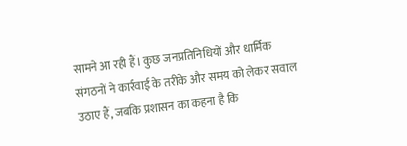सामने आ रही हैं। कुछ जनप्रतिनिधियों और धार्मिक संगठनों ने कार्रवाई के तरीके और समय को लेकर सवाल उठाए हैं, जबकि प्रशासन का कहना है कि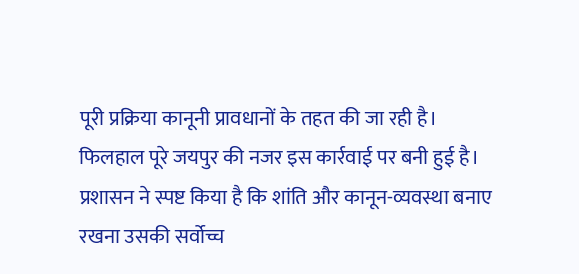पूरी प्रक्रिया कानूनी प्रावधानों के तहत की जा रही है।
फिलहाल पूरे जयपुर की नजर इस कार्रवाई पर बनी हुई है। प्रशासन ने स्पष्ट किया है कि शांति और कानून-व्यवस्था बनाए रखना उसकी सर्वोच्च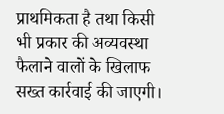प्राथमिकता है तथा किसी भी प्रकार की अव्यवस्था फैलाने वालों के खिलाफ सख्त कार्रवाई की जाएगी।